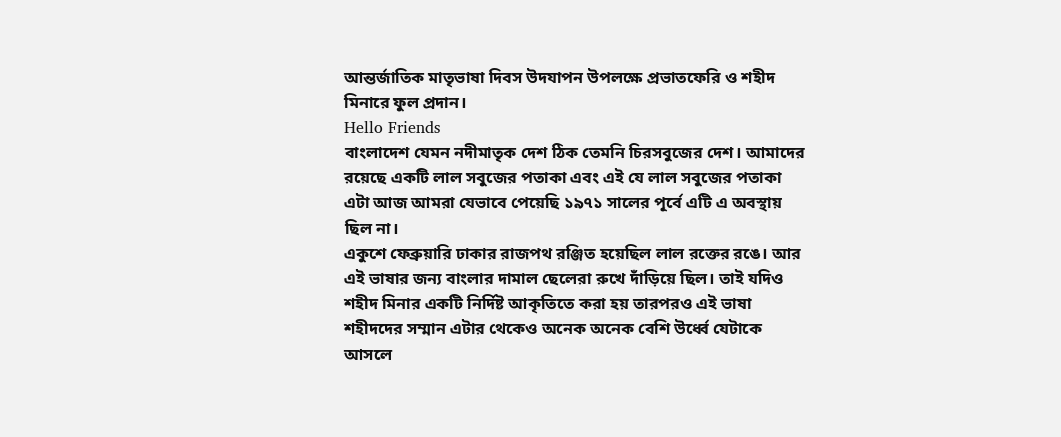আন্তর্জাতিক মাতৃভাষা দিবস উদযাপন উপলক্ষে প্রভাতফেরি ও শহীদ মিনারে ফুল প্রদান।
Hello Friends
বাংলাদেশ যেমন নদীমাতৃক দেশ ঠিক তেমনি চিরসবুজের দেশ। আমাদের রয়েছে একটি লাল সবুজের পতাকা এবং এই যে লাল সবুজের পতাকা এটা আজ আমরা যেভাবে পেয়েছি ১৯৭১ সালের পূর্বে এটি এ অবস্থায় ছিল না।
একুশে ফেব্রুয়ারি ঢাকার রাজপথ রঞ্জিত হয়েছিল লাল রক্তের রঙে। আর এই ভাষার জন্য বাংলার দামাল ছেলেরা রুখে দাঁড়িয়ে ছিল। তাই যদিও শহীদ মিনার একটি নির্দিষ্ট আকৃতিতে করা হয় তারপরও এই ভাষা শহীদদের সম্মান এটার থেকেও অনেক অনেক বেশি উর্ধ্বে যেটাকে আসলে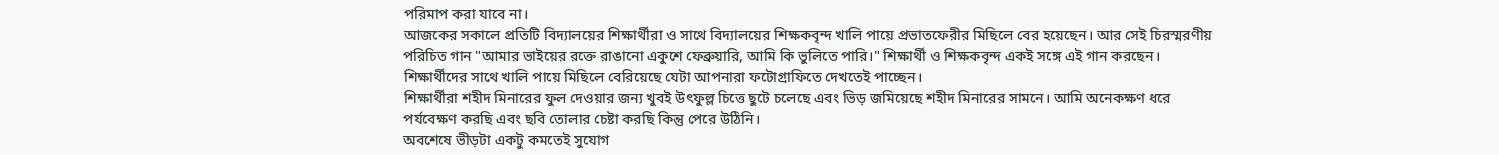পরিমাপ করা যাবে না।
আজকের সকালে প্রতিটি বিদ্যালয়ের শিক্ষার্থীরা ও সাথে বিদ্যালয়ের শিক্ষকবৃন্দ খালি পায়ে প্রভাতফেরীর মিছিলে বের হয়েছেন। আর সেই চিরস্মরণীয় পরিচিত গান "আমার ভাইয়ের রক্তে রাঙানো একুশে ফেব্রুয়ারি, আমি কি ভুলিতে পারি।" শিক্ষার্থী ও শিক্ষকবৃন্দ একই সঙ্গে এই গান করছেন। শিক্ষার্থীদের সাথে খালি পায়ে মিছিলে বেরিয়েছে যেটা আপনারা ফটোগ্রাফিতে দেখতেই পাচ্ছেন।
শিক্ষার্থীরা শহীদ মিনারের ফুল দেওয়ার জন্য খুবই উৎফুল্ল চিত্তে ছুটে চলেছে এবং ভিড় জমিয়েছে শহীদ মিনারের সামনে। আমি অনেকক্ষণ ধরে পর্যবেক্ষণ করছি এবং ছবি তোলার চেষ্টা করছি কিন্তু পেরে উঠিনি।
অবশেষে ভীড়টা একটু কমতেই সুযোগ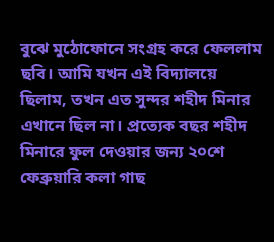বুঝে মুঠোফোনে সংগ্রহ করে ফেললাম ছবি। আমি যখন এই বিদ্যালয়ে ছিলাম, তখন এত সুন্দর শহীদ মিনার এখানে ছিল না। প্রত্যেক বছর শহীদ মিনারে ফুল দেওয়ার জন্য ২০শে ফেব্রুয়ারি কলা গাছ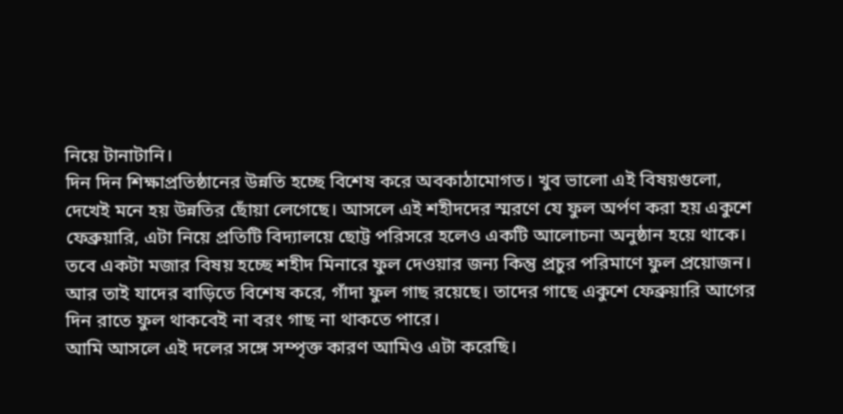নিয়ে টানাটানি।
দিন দিন শিক্ষাপ্রতিষ্ঠানের উন্নতি হচ্ছে বিশেষ করে অবকাঠামোগত। খুব ভালো এই বিষয়গুলো, দেখেই মনে হয় উন্নতির ছোঁয়া লেগেছে। আসলে এই শহীদদের স্মরণে যে ফুল অর্পণ করা হয় একুশে ফেব্রুয়ারি, এটা নিয়ে প্রতিটি বিদ্যালয়ে ছোট্ট পরিসরে হলেও একটি আলোচনা অনুষ্ঠান হয়ে থাকে।
তবে একটা মজার বিষয় হচ্ছে শহীদ মিনারে ফুল দেওয়ার জন্য কিন্তু প্রচুর পরিমাণে ফুল প্রয়োজন। আর তাই যাদের বাড়িতে বিশেষ করে, গাঁদা ফুল গাছ রয়েছে। তাদের গাছে একুশে ফেব্রুয়ারি আগের দিন রাতে ফুল থাকবেই না বরং গাছ না থাকতে পারে।
আমি আসলে এই দলের সঙ্গে সম্পৃক্ত কারণ আমিও এটা করেছি।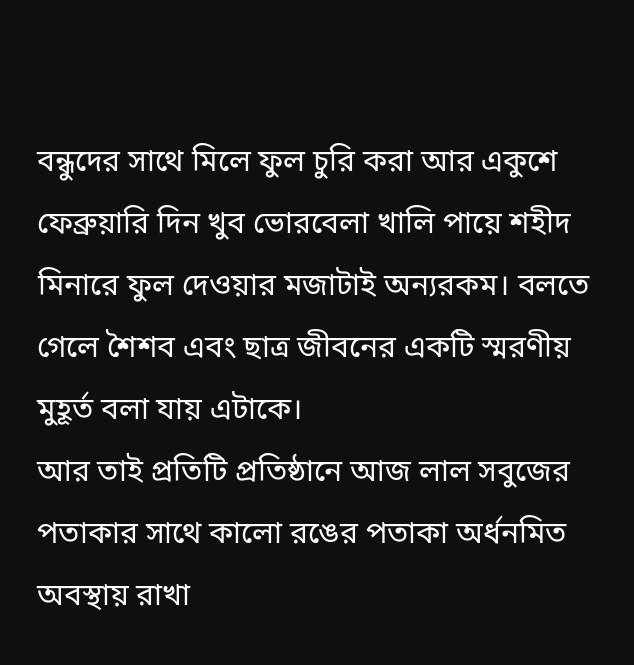বন্ধুদের সাথে মিলে ফুল চুরি করা আর একুশে ফেব্রুয়ারি দিন খুব ভোরবেলা খালি পায়ে শহীদ মিনারে ফুল দেওয়ার মজাটাই অন্যরকম। বলতে গেলে শৈশব এবং ছাত্র জীবনের একটি স্মরণীয় মুহূর্ত বলা যায় এটাকে।
আর তাই প্রতিটি প্রতিষ্ঠানে আজ লাল সবুজের পতাকার সাথে কালো রঙের পতাকা অর্ধনমিত অবস্থায় রাখা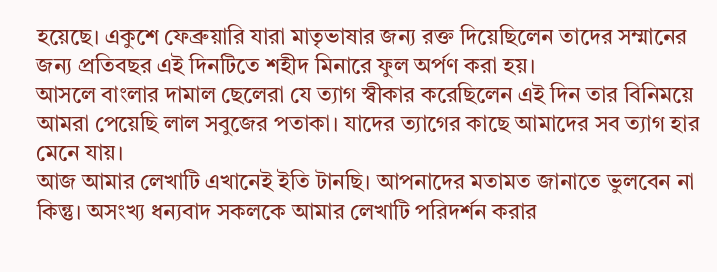হয়েছে। একুশে ফেব্রুয়ারি যারা মাতৃভাষার জন্য রক্ত দিয়েছিলেন তাদের সম্মানের জন্য প্রতিবছর এই দিনটিতে শহীদ মিনারে ফুল অর্পণ করা হয়।
আসলে বাংলার দামাল ছেলেরা যে ত্যাগ স্বীকার করেছিলেন এই দিন তার বিনিময়ে আমরা পেয়েছি লাল সবুজের পতাকা। যাদের ত্যাগের কাছে আমাদের সব ত্যাগ হার মেনে যায়।
আজ আমার লেখাটি এখানেই ইতি টানছি। আপনাদের মতামত জানাতে ভুলবেন না কিন্তু। অসংখ্য ধন্যবাদ সকলকে আমার লেখাটি পরিদর্শন করার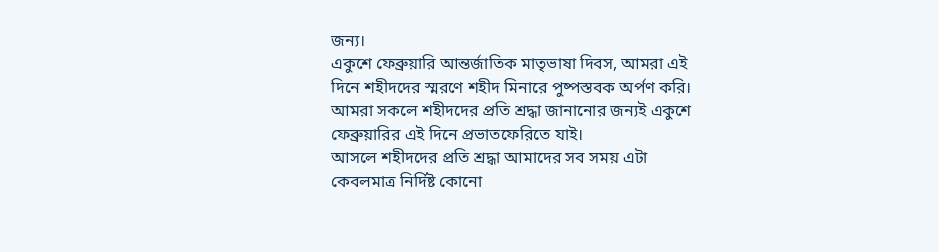জন্য।
একুশে ফেব্রুয়ারি আন্তর্জাতিক মাতৃভাষা দিবস, আমরা এই দিনে শহীদদের স্মরণে শহীদ মিনারে পুষ্পস্তবক অর্পণ করি। আমরা সকলে শহীদদের প্রতি শ্রদ্ধা জানানোর জন্যই একুশে ফেব্রুয়ারির এই দিনে প্রভাতফেরিতে যাই।
আসলে শহীদদের প্রতি শ্রদ্ধা আমাদের সব সময় এটা কেবলমাত্র নির্দিষ্ট কোনো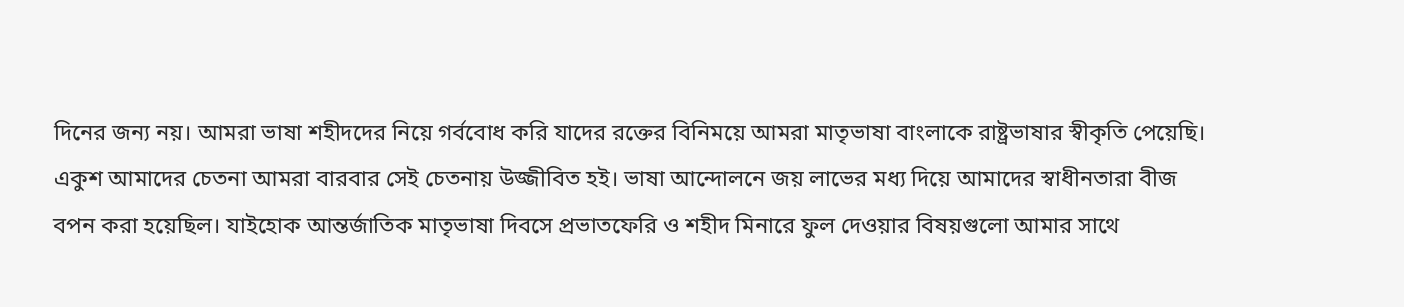দিনের জন্য নয়। আমরা ভাষা শহীদদের নিয়ে গর্ববোধ করি যাদের রক্তের বিনিময়ে আমরা মাতৃভাষা বাংলাকে রাষ্ট্রভাষার স্বীকৃতি পেয়েছি।
একুশ আমাদের চেতনা আমরা বারবার সেই চেতনায় উজ্জীবিত হই। ভাষা আন্দোলনে জয় লাভের মধ্য দিয়ে আমাদের স্বাধীনতারা বীজ বপন করা হয়েছিল। যাইহোক আন্তর্জাতিক মাতৃভাষা দিবসে প্রভাতফেরি ও শহীদ মিনারে ফুল দেওয়ার বিষয়গুলো আমার সাথে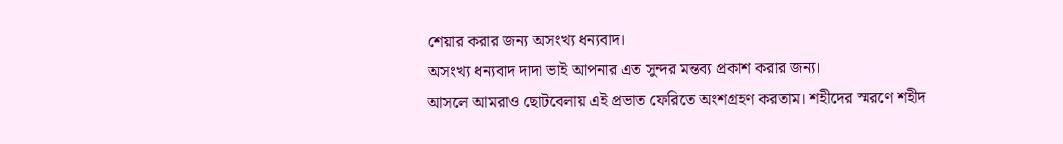শেয়ার করার জন্য অসংখ্য ধন্যবাদ।
অসংখ্য ধন্যবাদ দাদা ভাই আপনার এত সুন্দর মন্তব্য প্রকাশ করার জন্য।
আসলে আমরাও ছোটবেলায় এই প্রভাত ফেরিতে অংশগ্রহণ করতাম। শহীদের স্মরণে শহীদ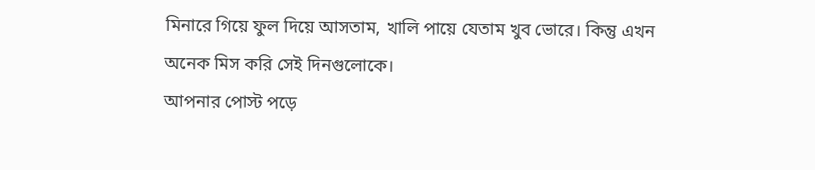মিনারে গিয়ে ফুল দিয়ে আসতাম, খালি পায়ে যেতাম খুব ভোরে। কিন্তু এখন অনেক মিস করি সেই দিনগুলোকে।
আপনার পোস্ট পড়ে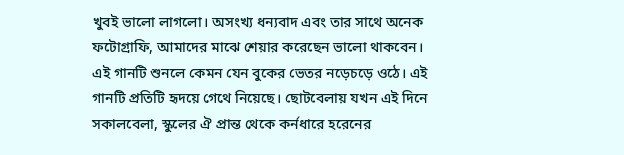খুবই ভালো লাগলো। অসংখ্য ধন্যবাদ এবং তার সাথে অনেক ফটোগ্রাফি, আমাদের মাঝে শেয়ার করেছেন ভালো থাকবেন।
এই গানটি শুনলে কেমন যেন বুকের ভেতর নড়েচড়ে ওঠে। এই গানটি প্রতিটি হৃদয়ে গেথে নিয়েছে। ছোটবেলায় যখন এই দিনে সকালবেলা, স্কুলের ঐ প্রান্ত থেকে কর্নধারে হরেনের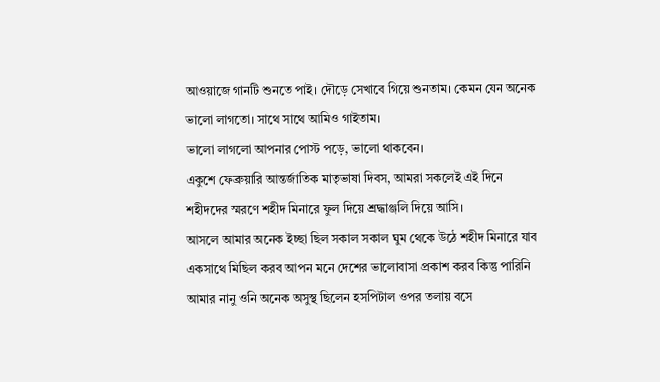আওয়াজে গানটি শুনতে পাই। দৌড়ে সেখাবে গিয়ে শুনতাম। কেমন যেন অনেক ভালো লাগতো। সাথে সাথে আমিও গাইতাম।
ভালো লাগলো আপনার পোস্ট পড়ে, ভালো থাকবেন।
একুশে ফেব্রুয়ারি আন্তর্জাতিক মাতৃভাষা দিবস, আমরা সকলেই এই দিনে শহীদদের স্মরণে শহীদ মিনারে ফুল দিয়ে শ্রদ্ধাঞ্জলি দিয়ে আসি।
আসলে আমার অনেক ইচ্ছা ছিল সকাল সকাল ঘুম থেকে উঠে শহীদ মিনারে যাব একসাথে মিছিল করব আপন মনে দেশের ভালোবাসা প্রকাশ করব কিন্তু পারিনি আমার নানু ওনি অনেক অসুস্থ ছিলেন হসপিটাল ওপর তলায় বসে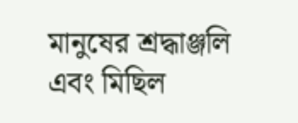মানুষের শ্রদ্ধাঞ্জলি এবং মিছিল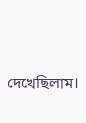দেখেছিলাম।